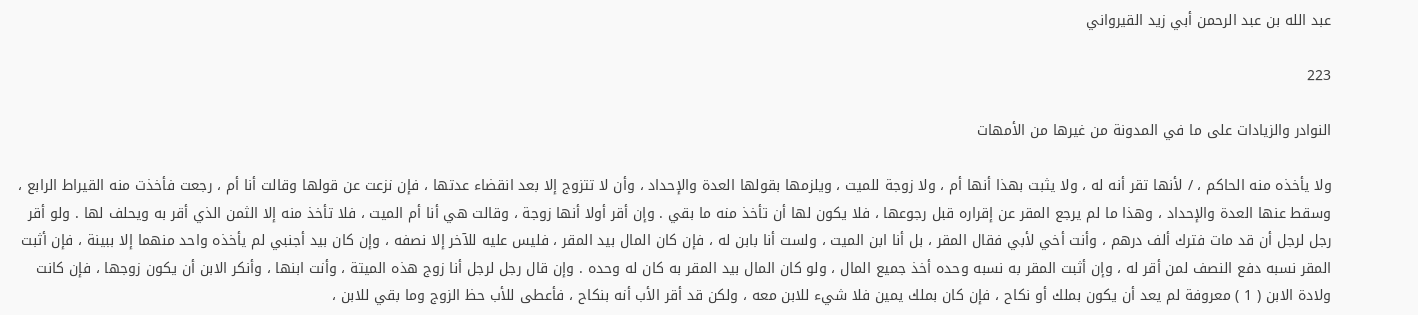عبد الله بن عبد الرحمن أبي زيد القيرواني

223

النوادر والزيادات على ما في المدونة من غيرها من الأمهات

ولا يأخذه منه الحاكم ، / لأنها تقر أنه له ، ولا يثبت بهذا أنها أم ، ولا زوجة للميت ، ويلزمها بقولها العدة والإحداد ، وأن لا تتزوج إلا بعد انقضاء عدتها ، فإن نزعت عن قولها وقالت أنا أم ، رجعت فأخذت منه القيراط الرابع ، وسقط عنها العدة والإحداد ، وهذا ما لم يرجع المقر عن إقراره قبل رجوعها ، فلا يكون لها أن تأخذ منه ما بقي . وإن أقر أولا أنها زوجة ، وقالت هي أنا أم الميت ، فلا تأخذ منه إلا الثمن الذي أقر به ويحلف لها . ولو أقر رجل لرجل أن قد مات فترك ألف درهم ، وأنت أخي لأبي فقال المقر ، بل أنا ابن الميت ، ولست أنا بابن له ، فإن كان المال بيد المقر ، فليس عليه للآخر إلا نصفه ، وإن كان بيد أجنبي لم يأخذه واحد منهما إلا ببينة ، فإن أثبت المقر نسبه دفع النصف لمن أقر له ، وإن أثبت المقر به نسبه وحده أخذ جميع المال ، ولو كان المال بيد المقر به كان له وحده . وإن قال رجل لرجل أنا زوج هذه الميتة ، وأنت ابنها ، وأنكر الابن أن يكون زوجها ، فإن كانت ولادة الابن ( 1 ) معروفة لم يعد أن يكون بملك أو نكاح ، فإن كان بملك يمين فلا شيء للابن معه ، ولكن قد أقر الأب أنه بنكاح ، فأعطى للأب حظ الزوج وما بقي للابن ،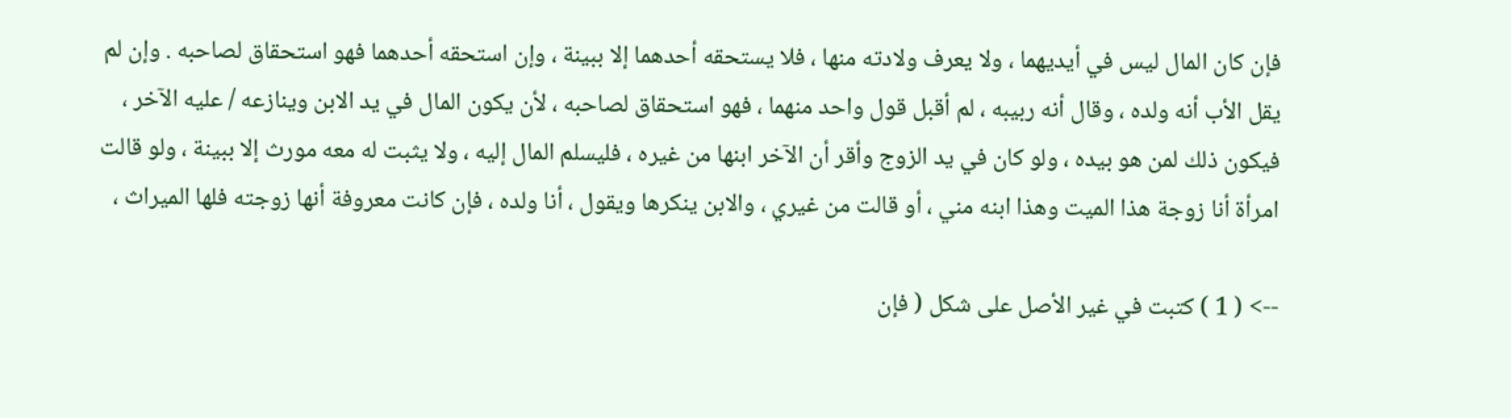فإن كان المال ليس في أيديهما ، ولا يعرف ولادته منها ، فلا يستحقه أحدهما إلا ببينة ، وإن استحقه أحدهما فهو استحقاق لصاحبه . وإن لم يقل الأب أنه ولده ، وقال أنه ربيبه ، لم أقبل قول واحد منهما ، فهو استحقاق لصاحبه ، لأن يكون المال في يد الابن وينازعه / عليه الآخر ، فيكون ذلك لمن هو بيده ، ولو كان في يد الزوج وأقر أن الآخر ابنها من غيره ، فليسلم المال إليه ، ولا يثبت له معه مورث إلا ببينة ، ولو قالت امرأة أنا زوجة هذا الميت وهذا ابنه مني ، أو قالت من غيري ، والابن ينكرها ويقول ، أنا ولده ، فإن كانت معروفة أنها زوجته فلها الميراث ،

--> ( 1 ) كتبت في غير الأصل على شكل ( فإن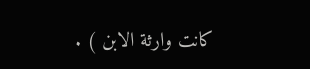كانت وارثة الابن ) .